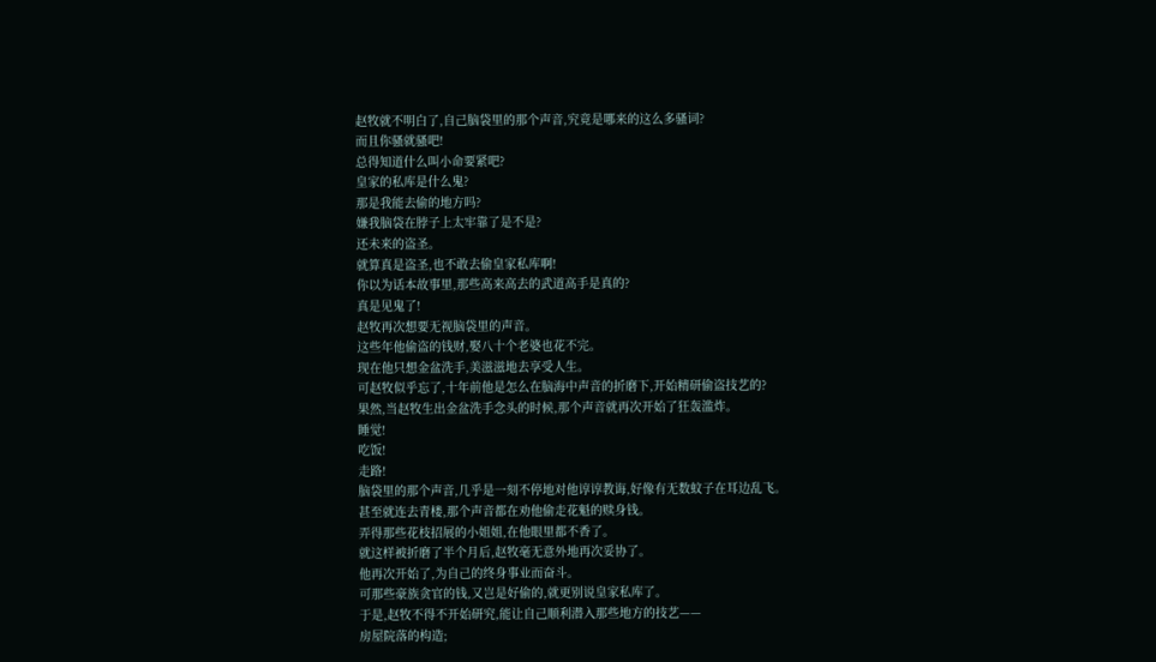赵牧就不明白了,自己脑袋里的那个声音,究竟是哪来的这么多骚词?
而且你骚就骚吧!
总得知道什么叫小命要紧吧?
皇家的私库是什么鬼?
那是我能去偷的地方吗?
嫌我脑袋在脖子上太牢靠了是不是?
还未来的盗圣。
就算真是盗圣,也不敢去偷皇家私库啊!
你以为话本故事里,那些高来高去的武道高手是真的?
真是见鬼了!
赵牧再次想要无视脑袋里的声音。
这些年他偷盗的钱财,娶八十个老婆也花不完。
现在他只想金盆洗手,美滋滋地去享受人生。
可赵牧似乎忘了,十年前他是怎么在脑海中声音的折磨下,开始精研偷盗技艺的?
果然,当赵牧生出金盆洗手念头的时候,那个声音就再次开始了狂轰滥炸。
睡觉!
吃饭!
走路!
脑袋里的那个声音,几乎是一刻不停地对他谆谆教诲,好像有无数蚊子在耳边乱飞。
甚至就连去青楼,那个声音都在劝他偷走花魁的赎身钱。
弄得那些花枝招展的小姐姐,在他眼里都不香了。
就这样被折磨了半个月后,赵牧毫无意外地再次妥协了。
他再次开始了,为自己的终身事业而奋斗。
可那些豪族贪官的钱,又岂是好偷的,就更别说皇家私库了。
于是,赵牧不得不开始研究,能让自己顺利潜入那些地方的技艺——
房屋院落的构造;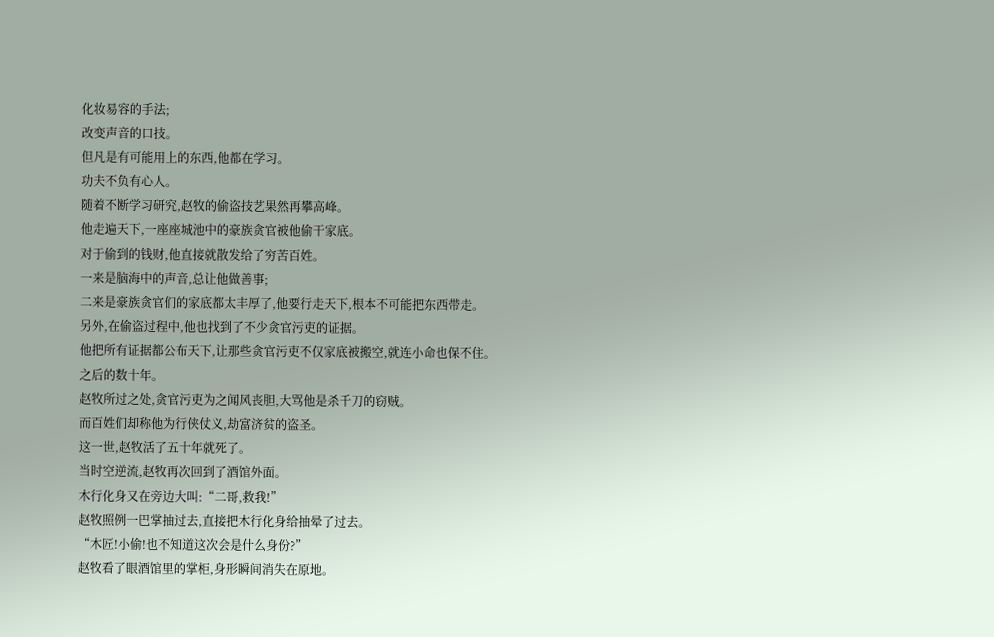化妆易容的手法;
改变声音的口技。
但凡是有可能用上的东西,他都在学习。
功夫不负有心人。
随着不断学习研究,赵牧的偷盗技艺果然再攀高峰。
他走遍天下,一座座城池中的豪族贪官被他偷干家底。
对于偷到的钱财,他直接就散发给了穷苦百姓。
一来是脑海中的声音,总让他做善事;
二来是豪族贪官们的家底都太丰厚了,他要行走天下,根本不可能把东西带走。
另外,在偷盗过程中,他也找到了不少贪官污吏的证据。
他把所有证据都公布天下,让那些贪官污吏不仅家底被搬空,就连小命也保不住。
之后的数十年。
赵牧所过之处,贪官污吏为之闻风丧胆,大骂他是杀千刀的窃贼。
而百姓们却称他为行侠仗义,劫富济贫的盗圣。
这一世,赵牧活了五十年就死了。
当时空逆流,赵牧再次回到了酒馆外面。
木行化身又在旁边大叫:“二哥,救我!”
赵牧照例一巴掌抽过去,直接把木行化身给抽晕了过去。
“木匠!小偷!也不知道这次会是什么身份?”
赵牧看了眼酒馆里的掌柜,身形瞬间消失在原地。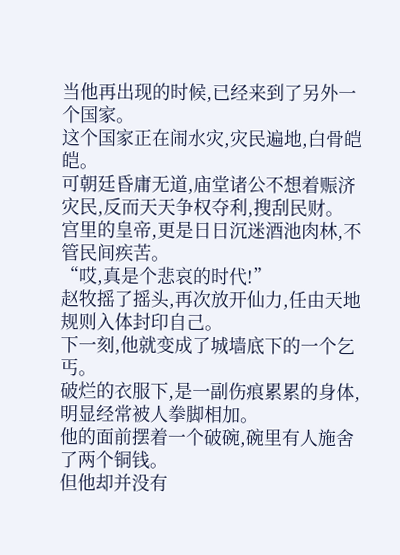当他再出现的时候,已经来到了另外一个国家。
这个国家正在闹水灾,灾民遍地,白骨皑皑。
可朝廷昏庸无道,庙堂诸公不想着赈济灾民,反而天天争权夺利,搜刮民财。
宫里的皇帝,更是日日沉迷酒池肉林,不管民间疾苦。
“哎,真是个悲哀的时代!”
赵牧摇了摇头,再次放开仙力,任由天地规则入体封印自己。
下一刻,他就变成了城墙底下的一个乞丐。
破烂的衣服下,是一副伤痕累累的身体,明显经常被人拳脚相加。
他的面前摆着一个破碗,碗里有人施舍了两个铜钱。
但他却并没有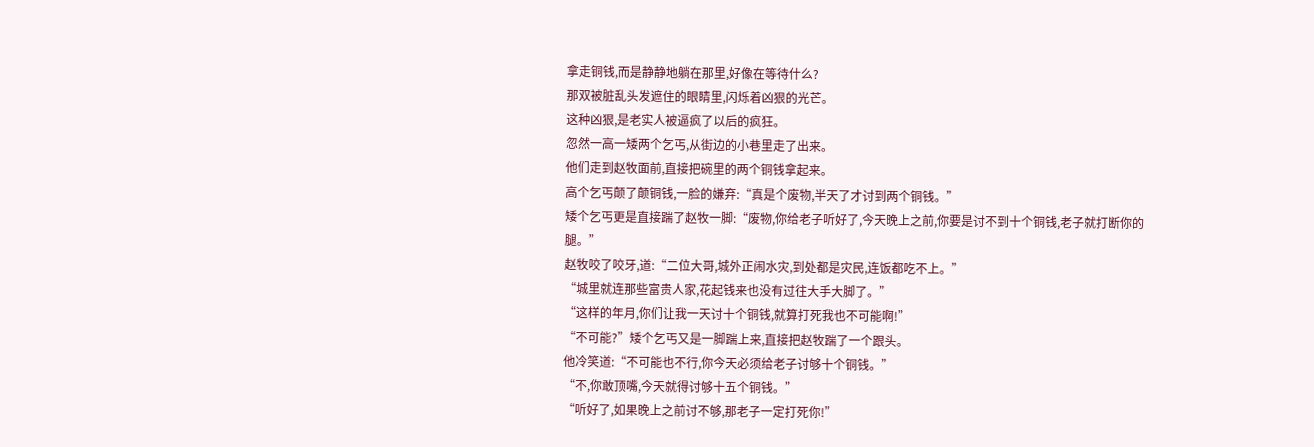拿走铜钱,而是静静地躺在那里,好像在等待什么?
那双被脏乱头发遮住的眼睛里,闪烁着凶狠的光芒。
这种凶狠,是老实人被逼疯了以后的疯狂。
忽然一高一矮两个乞丐,从街边的小巷里走了出来。
他们走到赵牧面前,直接把碗里的两个铜钱拿起来。
高个乞丐颠了颠铜钱,一脸的嫌弃:“真是个废物,半天了才讨到两个铜钱。”
矮个乞丐更是直接踹了赵牧一脚:“废物,你给老子听好了,今天晚上之前,你要是讨不到十个铜钱,老子就打断你的腿。”
赵牧咬了咬牙,道:“二位大哥,城外正闹水灾,到处都是灾民,连饭都吃不上。”
“城里就连那些富贵人家,花起钱来也没有过往大手大脚了。”
“这样的年月,你们让我一天讨十个铜钱,就算打死我也不可能啊!”
“不可能?”矮个乞丐又是一脚踹上来,直接把赵牧踹了一个跟头。
他冷笑道:“不可能也不行,你今天必须给老子讨够十个铜钱。”
“不,你敢顶嘴,今天就得讨够十五个铜钱。”
“听好了,如果晚上之前讨不够,那老子一定打死你!”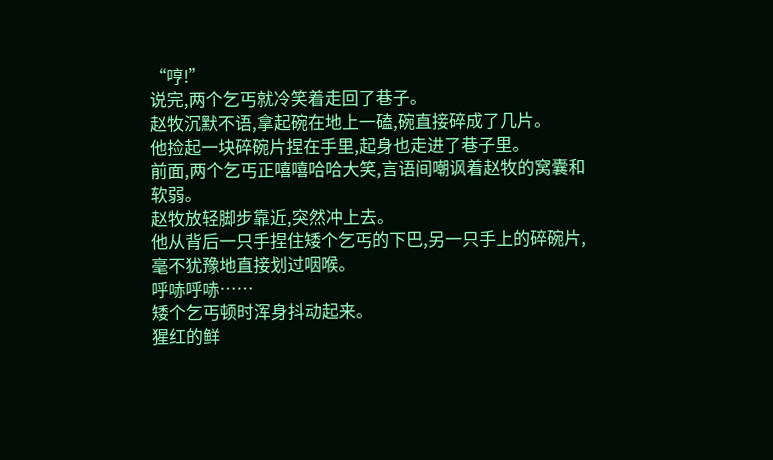“哼!”
说完,两个乞丐就冷笑着走回了巷子。
赵牧沉默不语,拿起碗在地上一磕,碗直接碎成了几片。
他捡起一块碎碗片捏在手里,起身也走进了巷子里。
前面,两个乞丐正嘻嘻哈哈大笑,言语间嘲讽着赵牧的窝囊和软弱。
赵牧放轻脚步靠近,突然冲上去。
他从背后一只手捏住矮个乞丐的下巴,另一只手上的碎碗片,毫不犹豫地直接划过咽喉。
呼哧呼哧……
矮个乞丐顿时浑身抖动起来。
猩红的鲜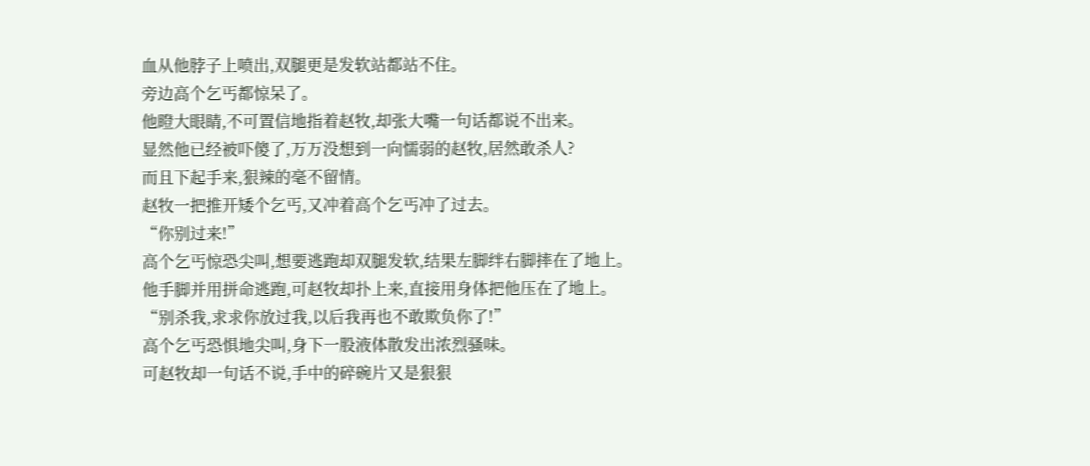血从他脖子上喷出,双腿更是发软站都站不住。
旁边高个乞丐都惊呆了。
他瞪大眼睛,不可置信地指着赵牧,却张大嘴一句话都说不出来。
显然他已经被吓傻了,万万没想到一向懦弱的赵牧,居然敢杀人?
而且下起手来,狠辣的毫不留情。
赵牧一把推开矮个乞丐,又冲着高个乞丐冲了过去。
“你别过来!”
高个乞丐惊恐尖叫,想要逃跑却双腿发软,结果左脚绊右脚摔在了地上。
他手脚并用拼命逃跑,可赵牧却扑上来,直接用身体把他压在了地上。
“别杀我,求求你放过我,以后我再也不敢欺负你了!”
高个乞丐恐惧地尖叫,身下一股液体散发出浓烈骚味。
可赵牧却一句话不说,手中的碎碗片又是狠狠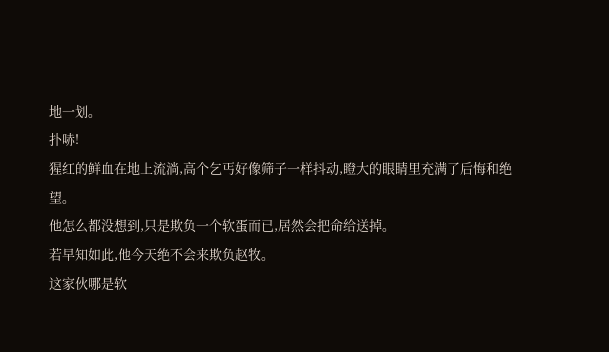地一划。
扑哧!
猩红的鲜血在地上流淌,高个乞丐好像筛子一样抖动,瞪大的眼睛里充满了后悔和绝望。
他怎么都没想到,只是欺负一个软蛋而已,居然会把命给送掉。
若早知如此,他今天绝不会来欺负赵牧。
这家伙哪是软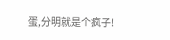蛋,分明就是个疯子!